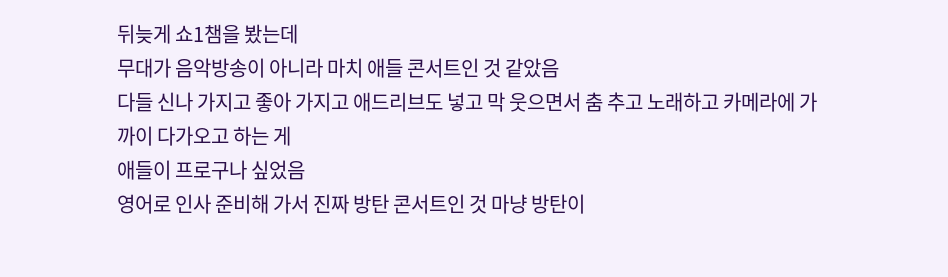뒤늦게 쇼1챔을 봤는데
무대가 음악방송이 아니라 마치 애들 콘서트인 것 같았음
다들 신나 가지고 좋아 가지고 애드리브도 넣고 막 웃으면서 춤 추고 노래하고 카메라에 가까이 다가오고 하는 게
애들이 프로구나 싶었음
영어로 인사 준비해 가서 진짜 방탄 콘서트인 것 마냥 방탄이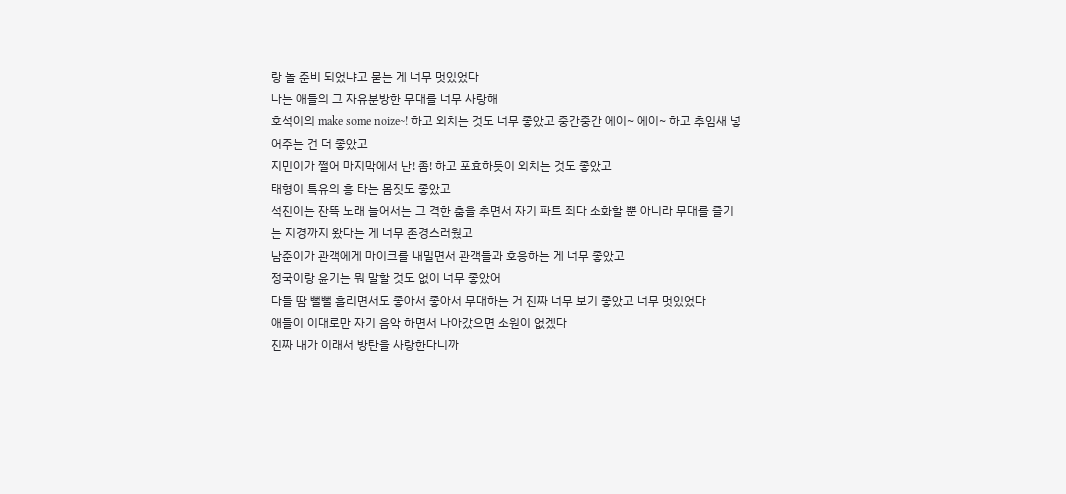랑 놀 준비 되었냐고 묻는 게 너무 멋있었다
나는 애들의 그 자유분방한 무대를 너무 사랑해
호석이의 make some noize~! 하고 외치는 것도 너무 좋았고 중간중간 에이~ 에이~ 하고 추임새 넣어주는 건 더 좋았고
지민이가 쩔어 마지막에서 난! 좀! 하고 포효하듯이 외치는 것도 좋았고
태형이 특유의 흥 타는 몸짓도 좋았고
석진이는 잔뜩 노래 늘어서는 그 격한 춤을 추면서 자기 파트 죄다 소화할 뿐 아니라 무대를 즐기는 지경까지 왔다는 게 너무 존경스러웠고
남준이가 관객에게 마이크를 내밀면서 관객들과 호응하는 게 너무 좋았고
정국이랑 윤기는 뭐 말할 것도 없이 너무 좋았어
다들 땀 뻘뻘 흘리면서도 좋아서 좋아서 무대하는 거 진짜 너무 보기 좋았고 너무 멋있었다
애들이 이대로만 자기 음악 하면서 나아갔으면 소원이 없겠다
진짜 내가 이래서 방탄을 사랑한다니까